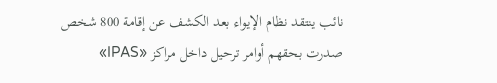نائب ينتقد نظام الإيواء بعد الكشف عن إقامة 800 شخص صدرت بحقهم أوامر ترحيل داخل مراكز «IPAS»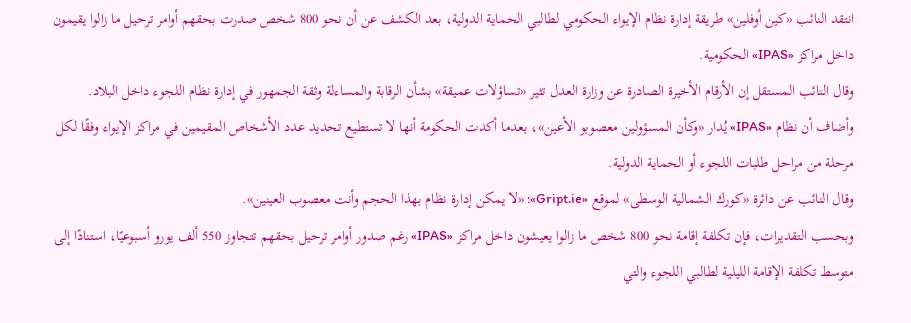انتقد النائب «كين أوفلين» طريقة إدارة نظام الإيواء الحكومي لطالبي الحماية الدولية، بعد الكشف عن أن نحو 800 شخص صدرت بحقهم أوامر ترحيل ما زالوا يقيمون داخل مراكز «IPAS» الحكومية.
وقال النائب المستقل إن الأرقام الأخيرة الصادرة عن وزارة العدل تثير «تساؤلات عميقة» بشأن الرقابة والمساءلة وثقة الجمهور في إدارة نظام اللجوء داخل البلاد.
وأضاف أن نظام «IPAS» يُدار «وكأن المسؤولين معصوبو الأعين»، بعدما أكدت الحكومة أنها لا تستطيع تحديد عدد الأشخاص المقيمين في مراكز الإيواء وفقًا لكل مرحلة من مراحل طلبات اللجوء أو الحماية الدولية.
وقال النائب عن دائرة «كورك الشمالية الوسطى» لموقع «Gript.ie»: «لا يمكن إدارة نظام بهذا الحجم وأنت معصوب العينين».
وبحسب التقديرات، فإن تكلفة إقامة نحو 800 شخص ما زالوا يعيشون داخل مراكز «IPAS» رغم صدور أوامر ترحيل بحقهم تتجاوز 550 ألف يورو أسبوعيًا، استنادًا إلى متوسط تكلفة الإقامة الليلية لطالبي اللجوء والتي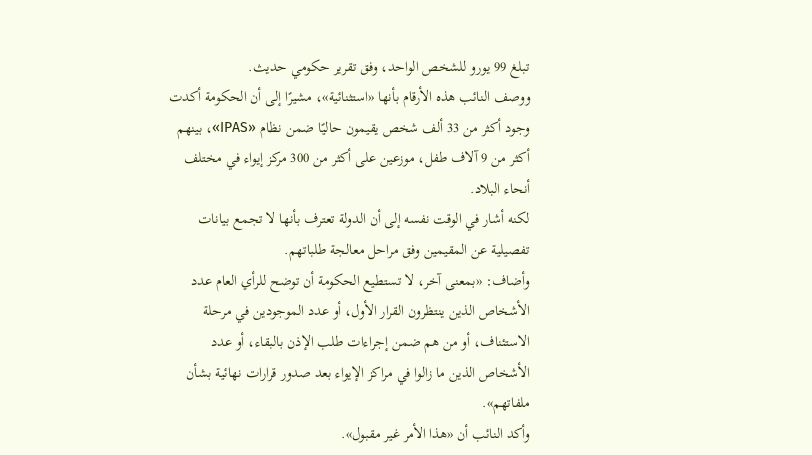تبلغ 99 يورو للشخص الواحد، وفق تقرير حكومي حديث.
ووصف النائب هذه الأرقام بأنها «استثنائية»، مشيرًا إلى أن الحكومة أكدت وجود أكثر من 33 ألف شخص يقيمون حاليًا ضمن نظام «IPAS»، بينهم أكثر من 9 آلاف طفل، موزعين على أكثر من 300 مركز إيواء في مختلف أنحاء البلاد.
لكنه أشار في الوقت نفسه إلى أن الدولة تعترف بأنها لا تجمع بيانات تفصيلية عن المقيمين وفق مراحل معالجة طلباتهم.
وأضاف: «بمعنى آخر، لا تستطيع الحكومة أن توضح للرأي العام عدد الأشخاص الذين ينتظرون القرار الأول، أو عدد الموجودين في مرحلة الاستئناف، أو من هم ضمن إجراءات طلب الإذن بالبقاء، أو عدد الأشخاص الذين ما زالوا في مراكز الإيواء بعد صدور قرارات نهائية بشأن ملفاتهم».
وأكد النائب أن «هذا الأمر غير مقبول».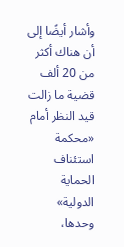وأشار أيضًا إلى أن هناك أكثر من 20 ألف قضية ما زالت قيد النظر أمام «محكمة استئناف الحماية الدولية» وحدها،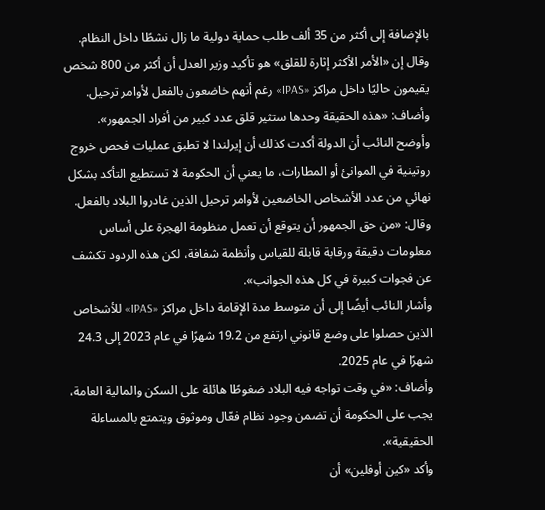بالإضافة إلى أكثر من 35 ألف طلب حماية دولية ما زال نشطًا داخل النظام.
وقال إن «الأمر الأكثر إثارة للقلق» هو تأكيد وزير العدل أن أكثر من 800 شخص يقيمون حاليًا داخل مراكز «IPAS» رغم أنهم خاضعون بالفعل لأوامر ترحيل.
وأضاف: «هذه الحقيقة وحدها ستثير قلق عدد كبير من أفراد الجمهور».
وأوضح النائب أن الدولة أكدت كذلك أن إيرلندا لا تطبق عمليات فحص خروج روتينية في الموانئ أو المطارات، ما يعني أن الحكومة لا تستطيع التأكد بشكل نهائي من عدد الأشخاص الخاضعين لأوامر ترحيل الذين غادروا البلاد بالفعل.
وقال: «من حق الجمهور أن يتوقع أن تعمل منظومة الهجرة على أساس معلومات دقيقة ورقابة قابلة للقياس وأنظمة شفافة، لكن هذه الردود تكشف عن فجوات كبيرة في كل هذه الجوانب».
وأشار النائب أيضًا إلى أن متوسط مدة الإقامة داخل مراكز «IPAS» للأشخاص الذين حصلوا على وضع قانوني ارتفع من 19.2 شهرًا في عام 2023 إلى 24.3 شهرًا في عام 2025.
وأضاف: «في وقت تواجه فيه البلاد ضغوطًا هائلة على السكن والمالية العامة، يجب على الحكومة أن تضمن وجود نظام فعّال وموثوق ويتمتع بالمساءلة الحقيقية».
وأكد «كين أوفلين» أن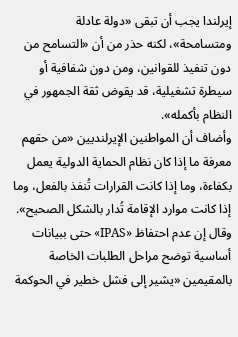إيرلندا يجب أن تبقى «دولة عادلة ومتسامحة»، لكنه حذر من أن «التسامح من دون تنفيذ للقوانين، ومن دون شفافية أو سيطرة تشغيلية، قد يقوض ثقة الجمهور في النظام بأكمله».
وأضاف أن المواطنين الإيرلنديين «من حقهم معرفة ما إذا كان نظام الحماية الدولية يعمل بكفاءة، وما إذا كانت القرارات تُنفذ بالفعل، وما إذا كانت موارد الإقامة تُدار بالشكل الصحيح».
وقال إن عدم احتفاظ «IPAS» حتى ببيانات أساسية توضح مراحل الطلبات الخاصة بالمقيمين «يشير إلى فشل خطير في الحوكمة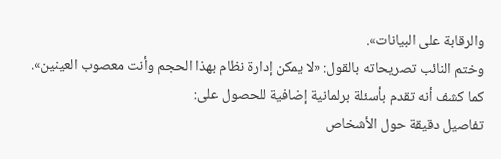والرقابة على البيانات».
وختم النائب تصريحاته بالقول: «لا يمكن إدارة نظام بهذا الحجم وأنت معصوب العينين».
كما كشف أنه تقدم بأسئلة برلمانية إضافية للحصول على:
تفاصيل دقيقة حول الأشخاص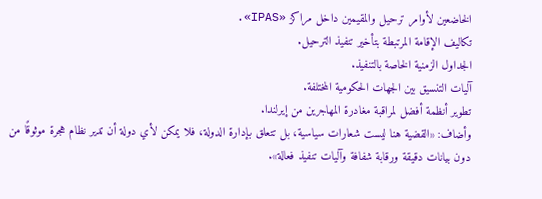الخاضعين لأوامر ترحيل والمقيمين داخل مراكز «IPAS».
تكاليف الإقامة المرتبطة بتأخير تنفيذ الترحيل.
الجداول الزمنية الخاصة بالتنفيذ.
آليات التنسيق بين الجهات الحكومية المختلفة.
تطوير أنظمة أفضل لمراقبة مغادرة المهاجرين من إيرلندا.
وأضاف: «القضية هنا ليست شعارات سياسية، بل تتعلق بإدارة الدولة، فلا يمكن لأي دولة أن تدير نظام هجرة موثوقًا من دون بيانات دقيقة ورقابة شفافة وآليات تنفيذ فعالة».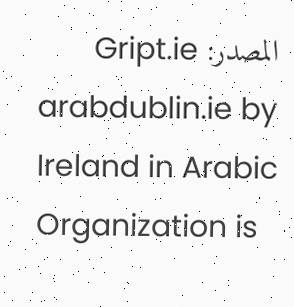المصدر: Gript.ie
arabdublin.ie by Ireland in Arabic Organization is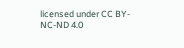licensed under CC BY-NC-ND 4.0